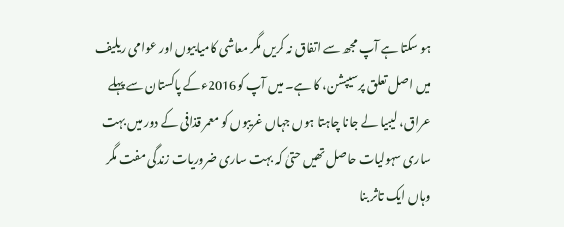ہو سکتا ہے آپ مجھ سے اتفاق نہ کریں مگر معاشی کامیابیوں اور عوامی ریلیف میں اصل تعلق پرسیپشن، کا ہے۔ میں آپ کو2016ءکے پاکستان سے پہلے عراق، لیبیا لے جانا چاہتا ہوں جہاں غریبوں کو معمر قذافی کے دور میں بہت ساری سہولیات حاصل تھیں حتیٰ کہ بہت ساری ضروریات زندگی مفت مگر وہاں ایک تاثر بنا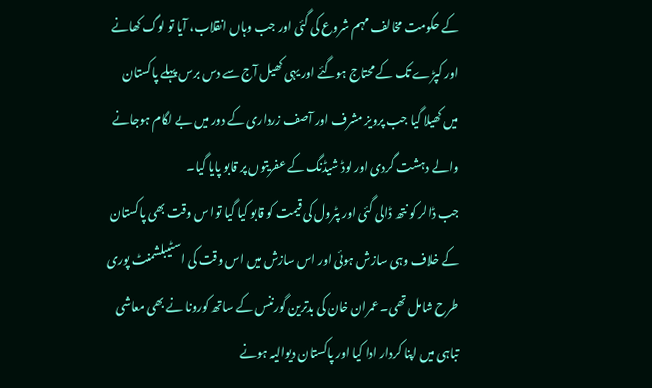کے حکومت مخالف مہم شروع کی گئی اور جب وہاں انقلاب، آیا تو لوگ کھانے اور کپڑے تک کے محتاج ہوگئے اور یہی کھیل آج سے دس برس پہلے پاکستان میں کھیلا گیا جب پرویز مشرف اور آصف زرداری کے دور میں بے لگام ہوجانے والے دہشت گردی اور لوڈ شیڈنگ کے عفریتوں پر قابو پایا گیا۔
جب ڈالر کو نتھ ڈالی گئی اور پٹرول کی قیمت کو قابو کیا گیا توا س وقت بھی پاکستان کے خلاف وہی سازش ہوئی اور اس سازش میں اس وقت کی اسٹیبلشمنٹ پوری طرح شامل تھی۔ عمران خان کی بدترین گورننس کے ساتھ کورونا نے بھی معاشی تباہی میں اپنا کردار ادا کیا اور پاکستان دیوالیہ ہونے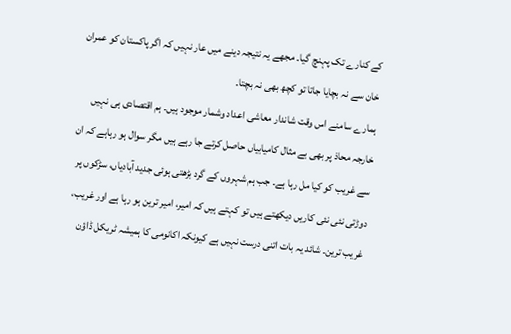کے کنارے تک پہنچ گیا۔ مجھے یہ نتیجہ دینے میں عار نہیں کہ اگر پاکستان کو عمران خان سے نہ بچایا جاتا تو کچھ بھی نہ بچتا۔
ہمارے سامنے اس وقت شاندار معاشی اعداد وشمار موجود ہیں۔ ہم اقتصادی ہی نہیں خارجہ محاذ پر بھی بے مثال کامیابیاں حاصل کرتے جا رہے ہیں مگر سوال ہو رہاہے کہ ان سے غریب کو کیا مل رہا ہے۔ جب ہم شہروں کے گرد بڑھتی ہوئی جدید آبادیاں، سڑکوں پر دوڑتی نئی نئی کاریں دیکھتے ہیں تو کہتے ہیں کہ امیر، امیر ترین ہو رہا ہے اور غریب، غریب ترین۔ شائد یہ بات اتنی درست نہیں ہے کیونکہ اکانومی کا ہمیشہ ٹریکل ڈاؤن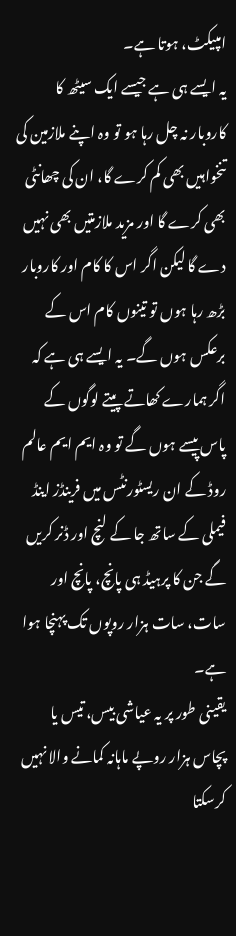امپیکٹ، ہوتا ہے۔
یہ ایسے ہی ہے جیسے ایک سیٹھ کا کاروبار نہ چل رہا ہو تو وہ اپنے ملازمین کی تنخواہیں بھی کم کرے گا، ان کی چھانٹی بھی کرے گا اور مزید ملازمتیں بھی نہیں دے گا لیکن اگر اس کا کام اور کاروبار بڑھ رہا ہوں تو تینوں کام اس کے برعکس ہوں گے۔ یہ ایسے ہی ہے کہ اگر ہمارے کھاتے پیتے لوگوں کے پاس پیسے ہوں گے تو وہ ایم ایم عالم روڈ کے ان ریسٹورنٹس میں فرینڈز اینڈ فیملی کے ساتھ جا کے لنچ اور ڈنر کریں گے جن کا پرہیڈ ہی پانچ، پانچ اور سات، سات ہزار روپوں تک پہنچا ہوا ہے۔
یقینی طور پر یہ عیاشی بیس، تیس یا پچاس ہزار روپے ماہانہ کمانے والا نہیں کرسکتا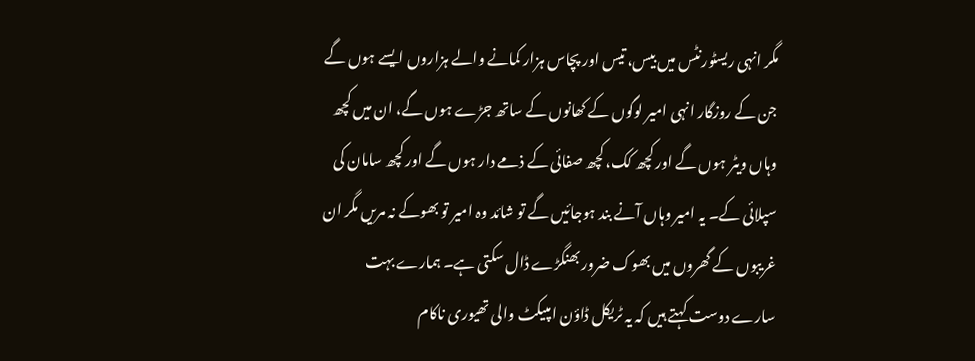مگر انہی ریسٹورنٹس میں بیس، تیس اور پچاس ہزار کمانے والے ہزاروں ایسے ہوں گے جن کے روزگار انہی امیر لوگوں کے کھانوں کے ساتھ جڑے ہوں گے، ان میں کچھ وہاں ویٹر ہوں گے اور کچھ کک، کچھ صفائی کے ذمے دار ہوں گے اور کچھ سامان کی سپلائی کے۔ یہ امیر وہاں آنے بند ہوجائیں گے تو شائد وہ امیر تو بھوکے نہ مریں مگر ان غریبوں کے گھروں میں بھوک ضرور بھنگڑے ڈال سکتی ہے۔ ہمارے بہت سارے دوست کہتے ہیں کہ یہ ٹریکل ڈاؤن امپیکٹ والی تھیوری ناکام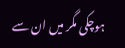ہوچکی مگر میں ان سے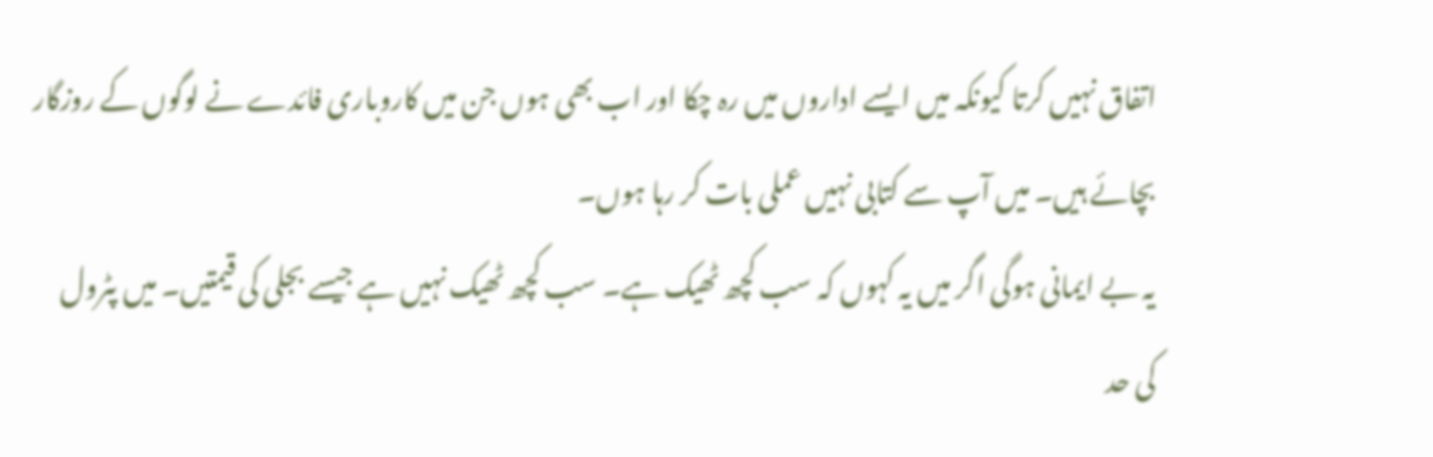اتفاق نہیں کرتا کیونکہ میں ایسے اداروں میں رہ چکا اور اب بھی ہوں جن میں کاروباری فائدے نے لوگوں کے روزگار بچائے ہیں۔ میں آپ سے کتابی نہیں عملی بات کر رہا ہوں۔
یہ بے ایمانی ہوگی اگر میں یہ کہوں کہ سب کچھ ٹھیک ہے۔ سب کچھ ٹھیک نہیں ہے جیسے بجلی کی قیمتیں۔ میں پٹرول کی حد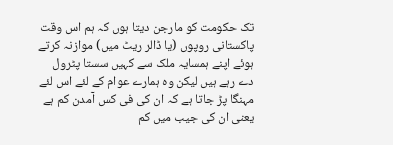تک حکومت کو مارجن دیتا ہوں کہ ہم اس وقت پاکستانی روپوں (یا ڈالر ریٹ میں) موازنہ کرتے ہوئے اپنے ہمسایہ ملک سے کہیں سستا پٹرول دے رہے ہیں لیکن وہ ہمارے عوام کے لئے اس لئے مہنگا پڑ جاتا ہے کہ ان کی فی کس آمدن کم ہے یعنی ان کی جیب میں کم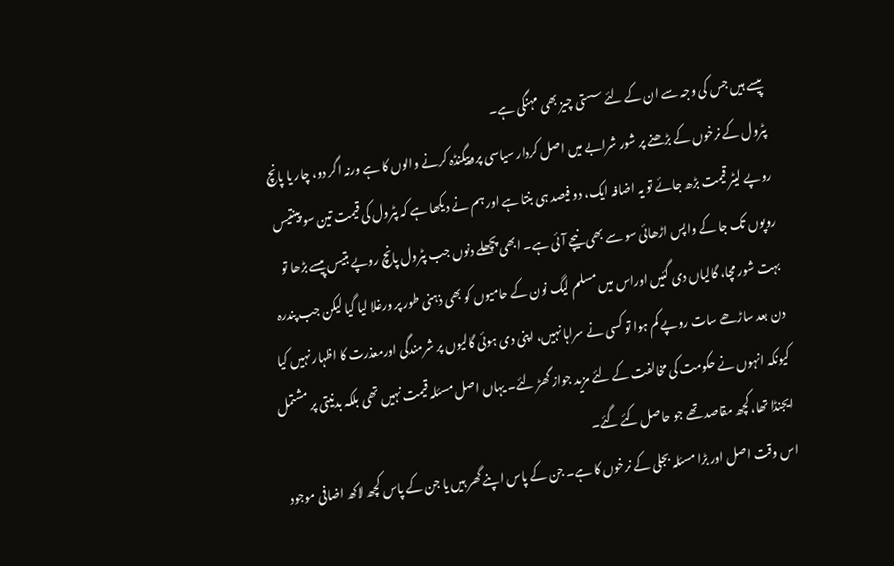پیسے ہیں جس کی وجہ سے ان کے لئے سستی چیز بھی مہنگی ہے۔
پٹرول کے نرخوں کے بڑھنے پر شور شرابے میں اصل کردار سیاسی پروپیگنڈہ کرنے والوں کا ہے ورنہ اگر دو، چار یا پانچ روپے لیٹر قیمت بڑھ جائے تو یہ اضافہ ایک، دو فیصد ہی بنتا ہے اور ہم نے دیکھا ہے کہ پٹرول کی قیمت تین سو پینتیس روپوں تک جا کے واپس اڑھائی سو سے بھی نیچے آئی ہے۔ ابھی پچھلے دنوں جب پٹرول پانچ روپے بتیس پیسے بڑھا تو بہت شور مچا، گالیاں دی گئیں اوراس میں مسلم لیگ نون کے حامیوں کو بھی ذہنی طور پر ورغلا لیا گیا لیکن جب پندرہ دن بعد ساڑھے سات روپے کم ہوا تو کسی نے سراہا نہیں، اپنی دی ہوئی گالیوں پر شرمندگی اورمعذرت کا اظہار نہیں کیا کیونکہ انہوں نے حکومت کی مخالفت کے لئے مزید جواز گھڑ لئے۔ یہاں اصل مسئلہ قیمت نہیں تھی بلکہ بدنیتی پر مشتمل ایجنڈا تھا، کچھ مقاصد تھے جو حاصل کئے گئے۔
اس وقت اصل اور بڑا مسئلہ بجلی کے نرخوں کا ہے۔ جن کے پاس اپنے گھر ہیں یا جن کے پاس کچھ لاکھ اضافی موجود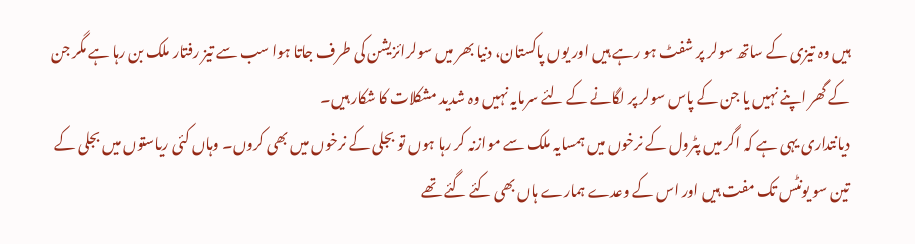ہیں وہ تیزی کے ساتھ سولر پر شفٹ ہو رہے ہیں اور یوں پاکستان، دنیا بھر میں سولرائزیشن کی طرف جاتا ہوا سب سے تیز رفتار ملک بن رہا ہے مگر جن کے گھر اپنے نہیں یا جن کے پاس سولر پر لگانے کے لئے سرمایہ نہیں وہ شدید مشکلات کا شکار ہیں۔
دیانتداری یہی ہے کہ اگر میں پٹرول کے نرخوں میں ہمسایہ ملک سے موازنہ کر رہا ہوں تو بجلی کے نرخوں میں بھی کروں۔ وہاں کئی ریاستوں میں بجلی کے تین سو یونٹس تک مفت ہیں اور اس کے وعدے ہمارے ہاں بھی کئے گئے تھے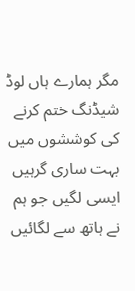مگر ہمارے ہاں لوڈ شیڈنگ ختم کرنے کی کوششوں میں بہت ساری گرہیں ایسی لگیں جو ہم نے ہاتھ سے لگائیں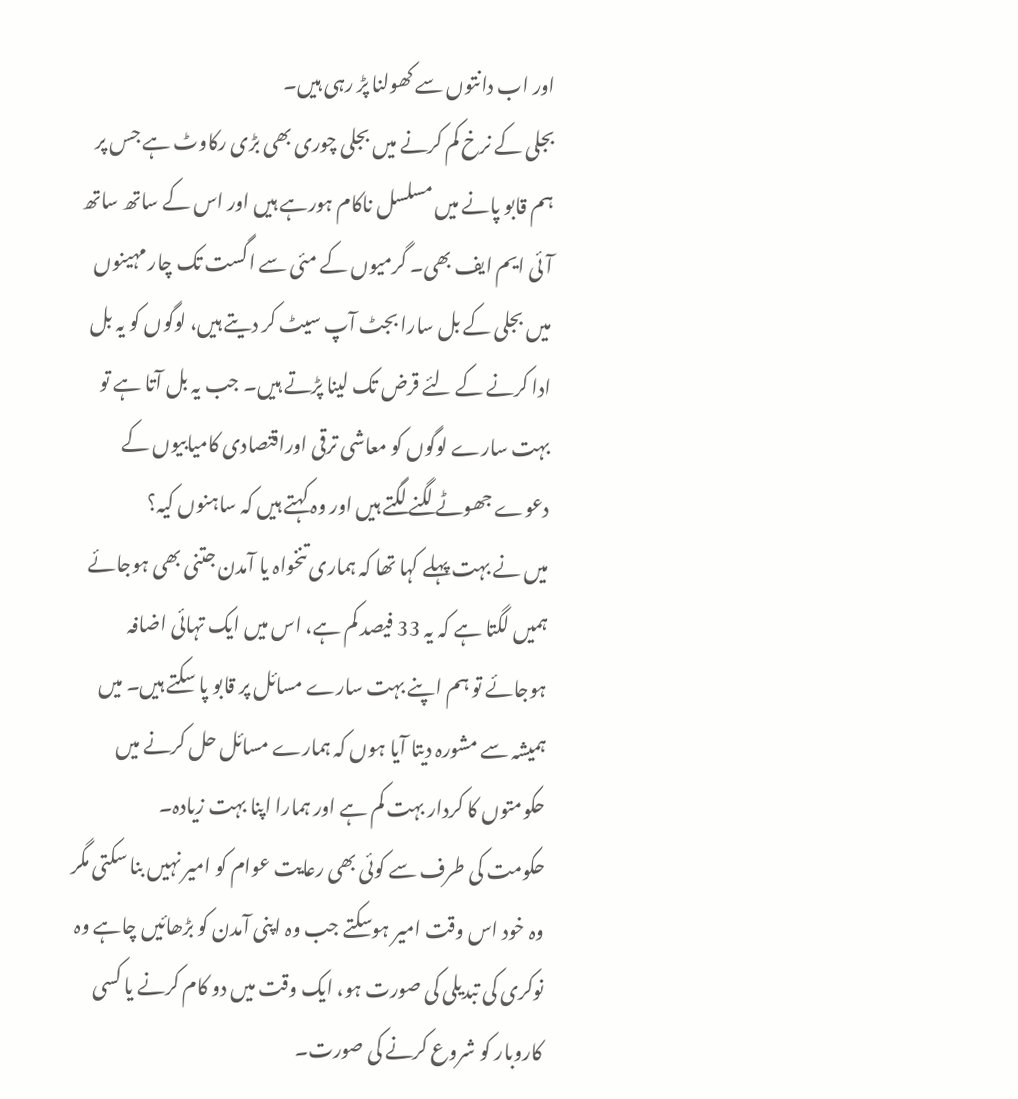اور اب دانتوں سے کھولنا پڑ رہی ہیں۔
بجلی کے نرخ کم کرنے میں بجلی چوری بھی بڑی رکاوٹ ہے جس پر ہم قابو پانے میں مسلسل ناکام ہورہے ہیں اور اس کے ساتھ ساتھ آئی ایم ایف بھی۔ گرمیوں کے مئی سے اگست تک چار مہینوں میں بجلی کے بل سارا بجٹ آپ سیٹ کر دیتے ہیں، لوگوں کو یہ بل ادا کرنے کے لئے قرض تک لینا پڑتے ہیں۔ جب یہ بل آتا ہے تو بہت سارے لوگوں کو معاشی ترقی اوراقتصادی کامیابیوں کے دعوے جھوٹے لگنے لگتے ہیں اور وہ کہتے ہیں کہ ساہنوں کیہ؟
میں نے بہت پہلے کہا تھا کہ ہماری تنخواہ یا آمدن جتنی بھی ہوجائے ہمیں لگتا ہے کہ یہ 33 فیصد کم ہے، اس میں ایک تہائی اضافہ ہوجائے تو ہم اپنے بہت سارے مسائل پر قابو پا سکتے ہیں۔ میں ہمیشہ سے مشورہ دیتا آیا ہوں کہ ہمارے مسائل حل کرنے میں حکومتوں کا کردار بہت کم ہے اور ہمارا اپنا بہت زیادہ۔
حکومت کی طرف سے کوئی بھی رعایت عوام کو امیر نہیں بنا سکتی مگر وہ خود اس وقت امیر ہوسکتے جب وہ اپنی آمدن کو بڑھائیں چاہے وہ نوکری کی تبدیلی کی صورت ہو، ایک وقت میں دو کام کرنے یا کسی کاروبار کو شروع کرنے کی صورت۔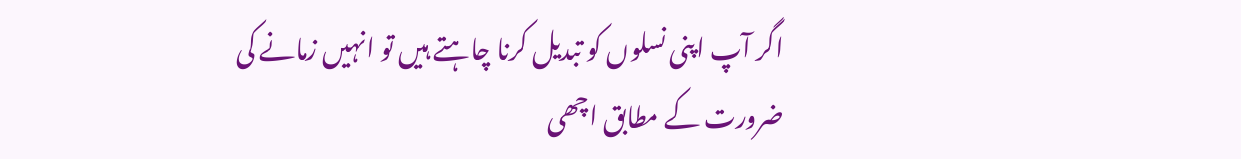اگر آپ اپنی نسلوں کو تبدیل کرنا چاہتے ہیں تو انہیں زمانے کی ضرورت کے مطابق اچھی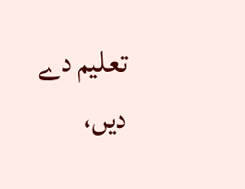تعلیم دے دیں،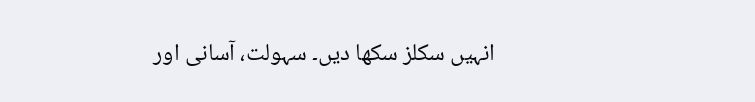انہیں سکلز سکھا دیں۔ سہولت، آسانی اور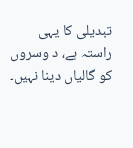تبدیلی کا یہی راستہ ہے، د وسروں کو گالیاں دینا نہیں۔